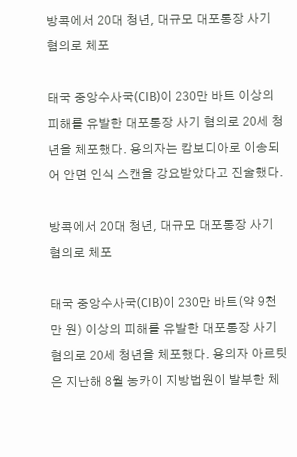방콕에서 20대 청년, 대규모 대포통장 사기 혐의로 체포

태국 중앙수사국(CIB)이 230만 바트 이상의 피해를 유발한 대포통장 사기 혐의로 20세 청년을 체포했다. 용의자는 캄보디아로 이송되어 안면 인식 스캔을 강요받았다고 진술했다.

방콕에서 20대 청년, 대규모 대포통장 사기 혐의로 체포

태국 중앙수사국(CIB)이 230만 바트(약 9천만 원) 이상의 피해를 유발한 대포통장 사기 혐의로 20세 청년을 체포했다. 용의자 아르팃은 지난해 8월 농카이 지방법원이 발부한 체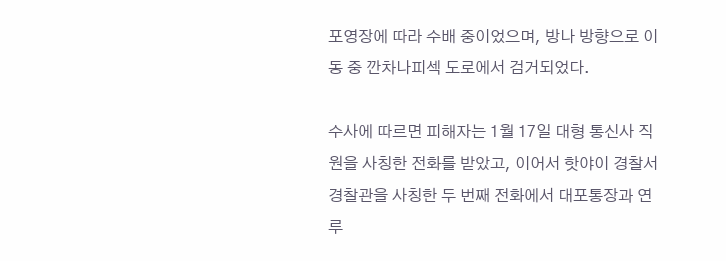포영장에 따라 수배 중이었으며, 방나 방향으로 이동 중 깐차나피섹 도로에서 검거되었다.

수사에 따르면 피해자는 1월 17일 대형 통신사 직원을 사칭한 전화를 받았고, 이어서 핫야이 경찰서 경찰관을 사칭한 두 번째 전화에서 대포통장과 연루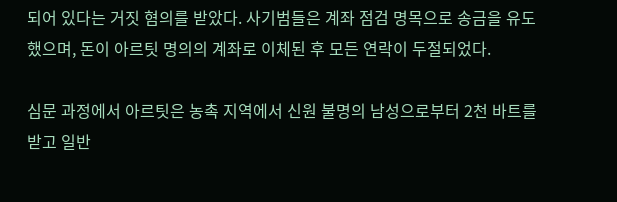되어 있다는 거짓 혐의를 받았다. 사기범들은 계좌 점검 명목으로 송금을 유도했으며, 돈이 아르팃 명의의 계좌로 이체된 후 모든 연락이 두절되었다.

심문 과정에서 아르팃은 농촉 지역에서 신원 불명의 남성으로부터 2천 바트를 받고 일반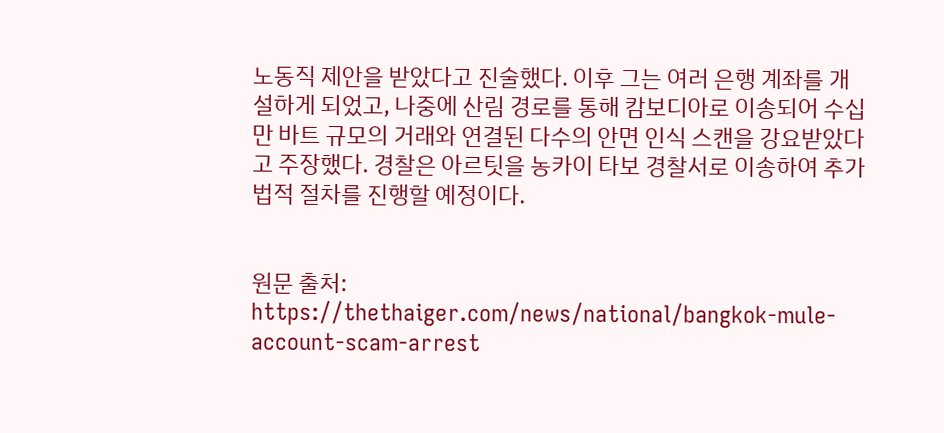노동직 제안을 받았다고 진술했다. 이후 그는 여러 은행 계좌를 개설하게 되었고, 나중에 산림 경로를 통해 캄보디아로 이송되어 수십만 바트 규모의 거래와 연결된 다수의 안면 인식 스캔을 강요받았다고 주장했다. 경찰은 아르팃을 농카이 타보 경찰서로 이송하여 추가 법적 절차를 진행할 예정이다.


원문 출처: https://thethaiger.com/news/national/bangkok-mule-account-scam-arrest